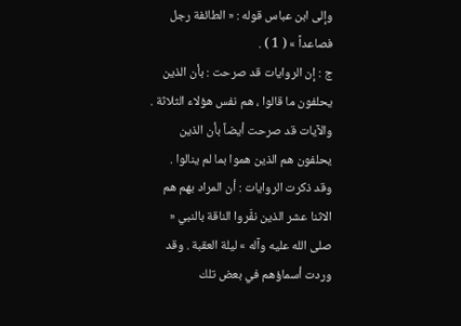وإلى ابن عباس قوله : « الطائفة رجل فصاعداً » ( 1 ) .
ج : إن الروايات قد صرحت : بأن الذين يحلفون ما قالوا ، هم نفس هؤلاء الثلاثة . والآيات قد صرحت أيضاً بأن الذين يحلفون هم الذين هموا بما لم ينالوا .
وقد ذكرت الروايات : أن المراد بهم هم الاثنا عشر الذين نفَّروا الناقة بالنبي « صلى الله عليه وآله » ليلة العقبة . وقد وردت أسماؤهم في بعض تلك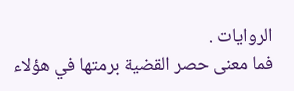الروايات .
فما معنى حصر القضية برمتها في هؤلاء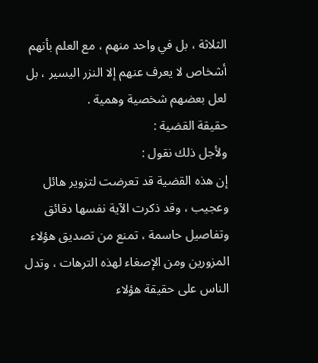الثلاثة ، بل في واحد منهم ، مع العلم بأنهم أشخاص لا يعرف عنهم إلا النزر اليسير ، بل لعل بعضهم شخصية وهمية .
حقيقة القضية :
ولأجل ذلك نقول :
إن هذه القضية قد تعرضت لتزوير هائل وعجيب ، وقد ذكرت الآية نفسها دقائق وتفاصيل حاسمة ، تمنع من تصديق هؤلاء المزورين ومن الإصغاء لهذه الترهات ، وتدل الناس على حقيقة هؤلاء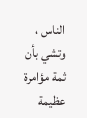الناس ، وتشي بأن ثمة مؤامرة عظيمة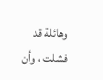وهائلة قد فشلت ، وأن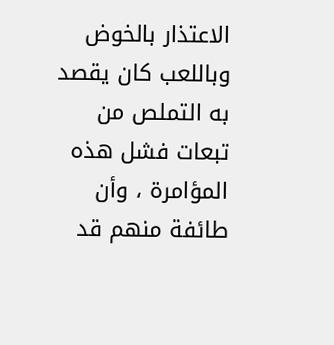الاعتذار بالخوض وباللعب كان يقصد به التملص من تبعات فشل هذه المؤامرة ، وأن طائفة منهم قد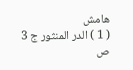هامش
( 1 ) الدر المنثور ج 3 ص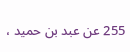255 عن عبد بن حميد ،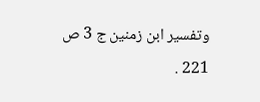وتفسير ابن زمنين ج 3 ص 221 .